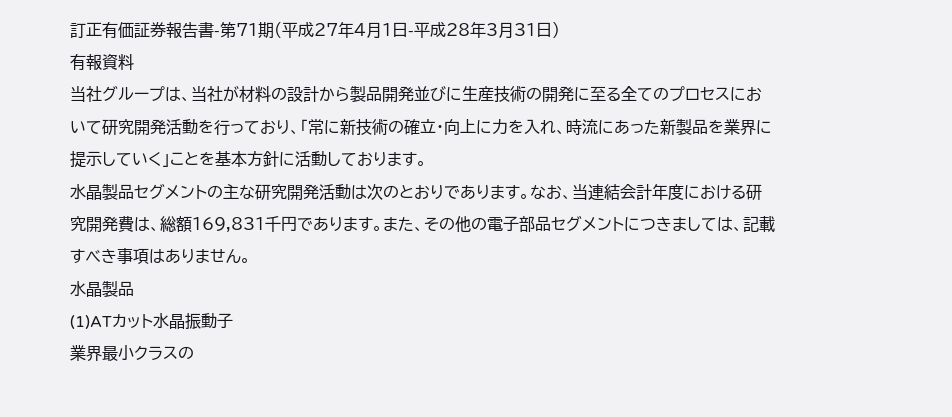訂正有価証券報告書-第71期(平成27年4月1日-平成28年3月31日)
有報資料
当社グループは、当社が材料の設計から製品開発並びに生産技術の開発に至る全てのプロセスにおいて研究開発活動を行っており、「常に新技術の確立・向上に力を入れ、時流にあった新製品を業界に提示していく」ことを基本方針に活動しております。
水晶製品セグメントの主な研究開発活動は次のとおりであります。なお、当連結会計年度における研究開発費は、総額169,831千円であります。また、その他の電子部品セグメントにつきましては、記載すべき事項はありません。
水晶製品
(1)ATカット水晶振動子
業界最小クラスの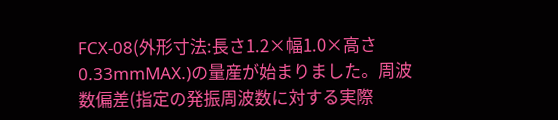FCX-08(外形寸法:長さ1.2×幅1.0×高さ0.33mmMAX.)の量産が始まりました。周波数偏差(指定の発振周波数に対する実際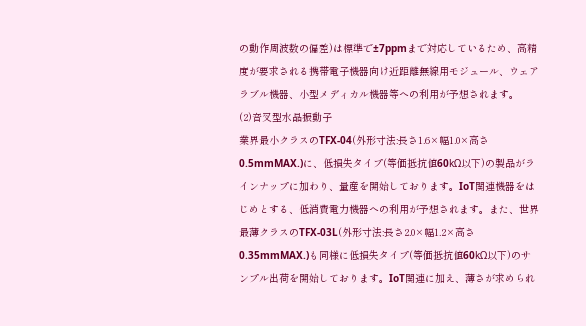の動作周波数の偏差)は標準で±7ppmまで対応しているため、高精度が要求される携帯電子機器向け近距離無線用モジュール、ウェアラブル機器、小型メディカル機器等への利用が予想されます。
(2)音叉型水晶振動子
業界最小クラスのTFX-04(外形寸法:長さ1.6×幅1.0×高さ0.5mmMAX.)に、低損失タイプ(等価抵抗値60kΩ以下)の製品がラインナップに加わり、量産を開始しております。IoT関連機器をはじめとする、低消費電力機器への利用が予想されます。また、世界最薄クラスのTFX-03L(外形寸法:長さ2.0×幅1.2×高さ0.35mmMAX.)も同様に低損失タイプ(等価抵抗値60kΩ以下)のサンプル出荷を開始しております。IoT関連に加え、薄さが求められ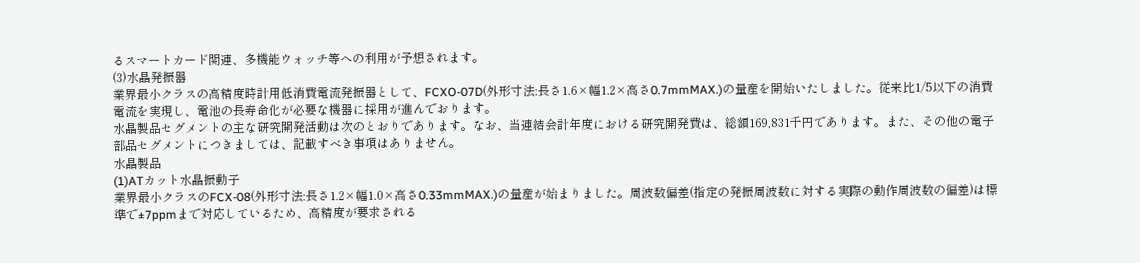るスマートカード関連、多機能ウォッチ等への利用が予想されます。
(3)水晶発振器
業界最小クラスの高精度時計用低消費電流発振器として、FCXO-07D(外形寸法:長さ1.6×幅1.2×高さ0.7mmMAX.)の量産を開始いたしました。従来比1/5以下の消費電流を実現し、電池の長寿命化が必要な機器に採用が進んでおります。
水晶製品セグメントの主な研究開発活動は次のとおりであります。なお、当連結会計年度における研究開発費は、総額169,831千円であります。また、その他の電子部品セグメントにつきましては、記載すべき事項はありません。
水晶製品
(1)ATカット水晶振動子
業界最小クラスのFCX-08(外形寸法:長さ1.2×幅1.0×高さ0.33mmMAX.)の量産が始まりました。周波数偏差(指定の発振周波数に対する実際の動作周波数の偏差)は標準で±7ppmまで対応しているため、高精度が要求される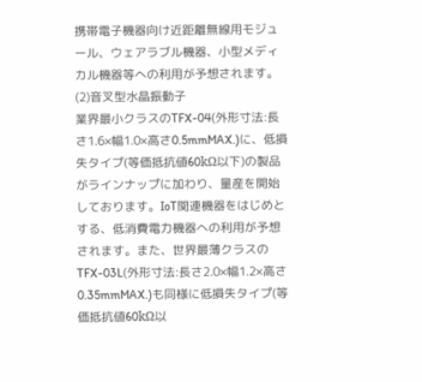携帯電子機器向け近距離無線用モジュール、ウェアラブル機器、小型メディカル機器等への利用が予想されます。
(2)音叉型水晶振動子
業界最小クラスのTFX-04(外形寸法:長さ1.6×幅1.0×高さ0.5mmMAX.)に、低損失タイプ(等価抵抗値60kΩ以下)の製品がラインナップに加わり、量産を開始しております。IoT関連機器をはじめとする、低消費電力機器への利用が予想されます。また、世界最薄クラスのTFX-03L(外形寸法:長さ2.0×幅1.2×高さ0.35mmMAX.)も同様に低損失タイプ(等価抵抗値60kΩ以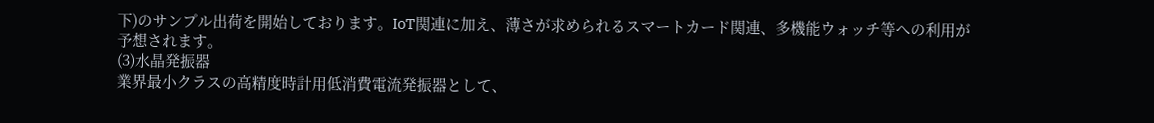下)のサンプル出荷を開始しております。IoT関連に加え、薄さが求められるスマートカード関連、多機能ウォッチ等への利用が予想されます。
(3)水晶発振器
業界最小クラスの高精度時計用低消費電流発振器として、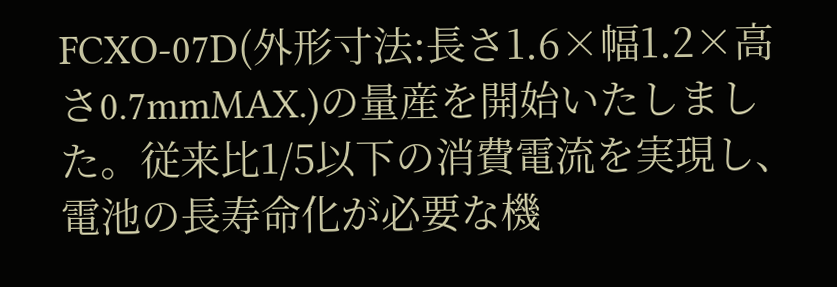FCXO-07D(外形寸法:長さ1.6×幅1.2×高さ0.7mmMAX.)の量産を開始いたしました。従来比1/5以下の消費電流を実現し、電池の長寿命化が必要な機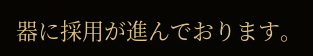器に採用が進んでおります。